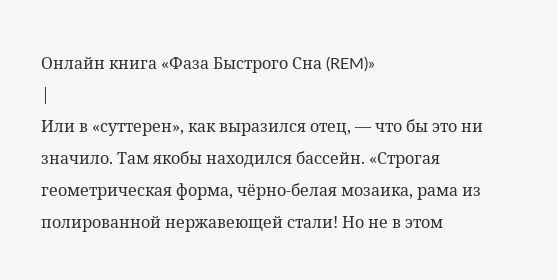Онлайн книга «Фаза Быстрого Сна (REM)»
|
Или в «суттерен», как выразился отец, — что бы это ни значило. Там якобы находился бассейн. «Строгая геометрическая форма, чёрно-белая мозаика, рама из полированной нержавеющей стали! Но не в этом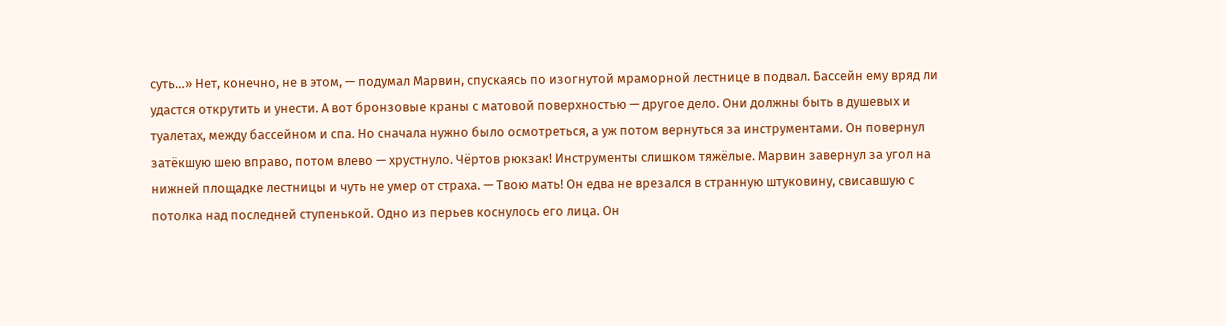суть…» Нет, конечно, не в этом, — подумал Марвин, спускаясь по изогнутой мраморной лестнице в подвал. Бассейн ему вряд ли удастся открутить и унести. А вот бронзовые краны с матовой поверхностью — другое дело. Они должны быть в душевых и туалетах, между бассейном и спа. Но сначала нужно было осмотреться, а уж потом вернуться за инструментами. Он повернул затёкшую шею вправо, потом влево — хрустнуло. Чёртов рюкзак! Инструменты слишком тяжёлые. Марвин завернул за угол на нижней площадке лестницы и чуть не умер от страха. — Твою мать! Он едва не врезался в странную штуковину, свисавшую с потолка над последней ступенькой. Одно из перьев коснулось его лица. Он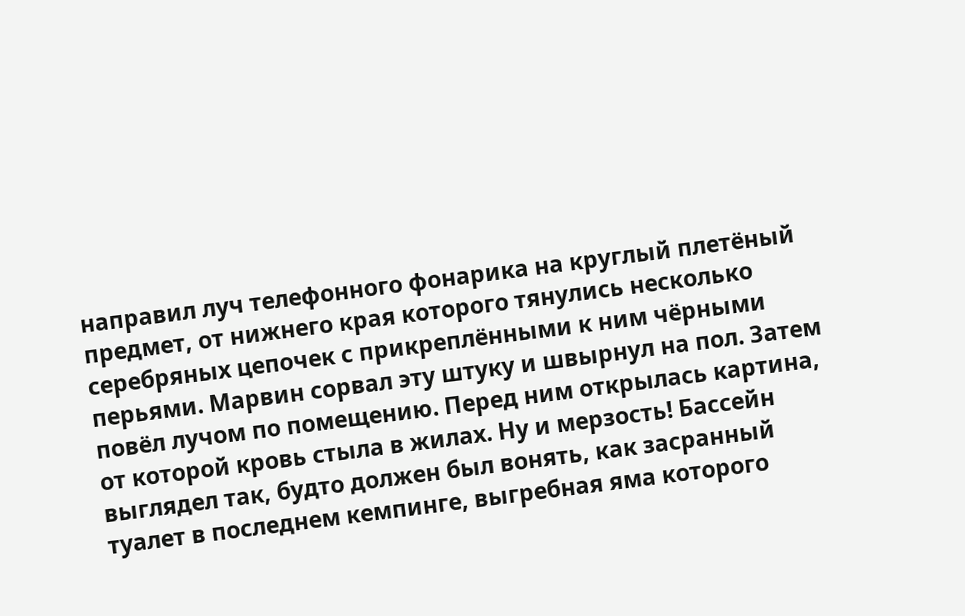направил луч телефонного фонарика на круглый плетёный предмет, от нижнего края которого тянулись несколько серебряных цепочек с прикреплёнными к ним чёрными перьями. Марвин сорвал эту штуку и швырнул на пол. Затем повёл лучом по помещению. Перед ним открылась картина, от которой кровь стыла в жилах. Ну и мерзость! Бассейн выглядел так, будто должен был вонять, как засранный туалет в последнем кемпинге, выгребная яма которого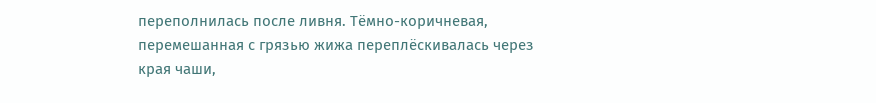переполнилась после ливня. Тёмно-коричневая, перемешанная с грязью жижа переплёскивалась через края чаши,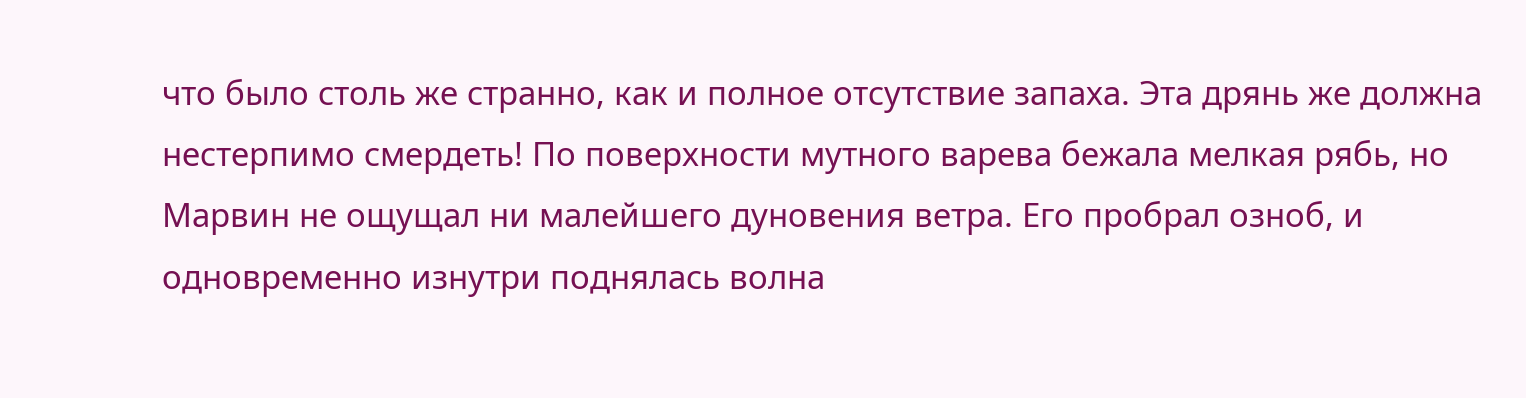что было столь же странно, как и полное отсутствие запаха. Эта дрянь же должна нестерпимо смердеть! По поверхности мутного варева бежала мелкая рябь, но Марвин не ощущал ни малейшего дуновения ветра. Его пробрал озноб, и одновременно изнутри поднялась волна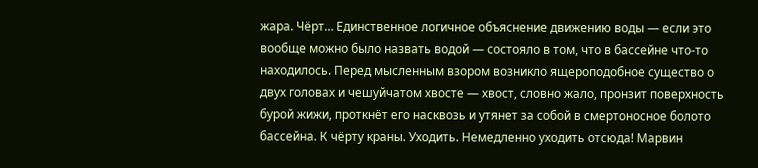жара. Чёрт… Единственное логичное объяснение движению воды — если это вообще можно было назвать водой — состояло в том, что в бассейне что-то находилось. Перед мысленным взором возникло ящероподобное существо о двух головах и чешуйчатом хвосте — хвост, словно жало, пронзит поверхность бурой жижи, проткнёт его насквозь и утянет за собой в смертоносное болото бассейна. К чёрту краны. Уходить. Немедленно уходить отсюда! Марвин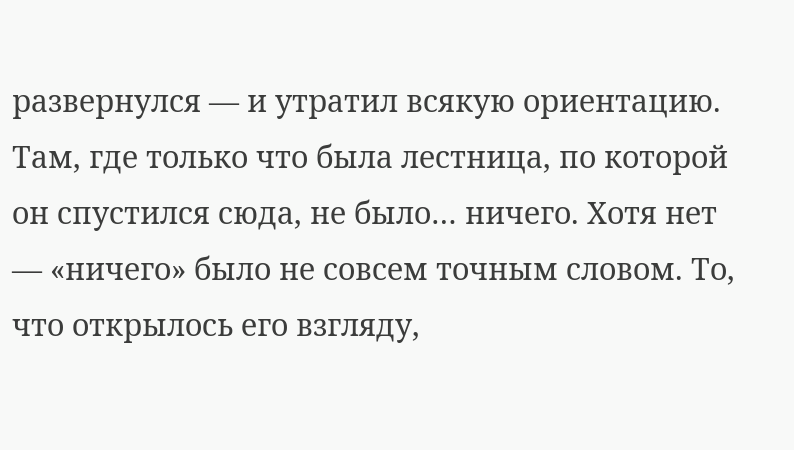развернулся — и утратил всякую ориентацию. Там, где только что была лестница, по которой он спустился сюда, не было… ничего. Хотя нет — «ничего» было не совсем точным словом. То, что открылось его взгляду,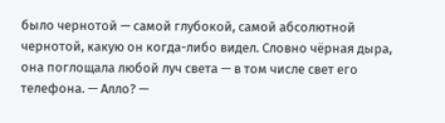было чернотой — самой глубокой, самой абсолютной чернотой, какую он когда-либо видел. Словно чёрная дыра, она поглощала любой луч света — в том числе свет его телефона. — Алло? —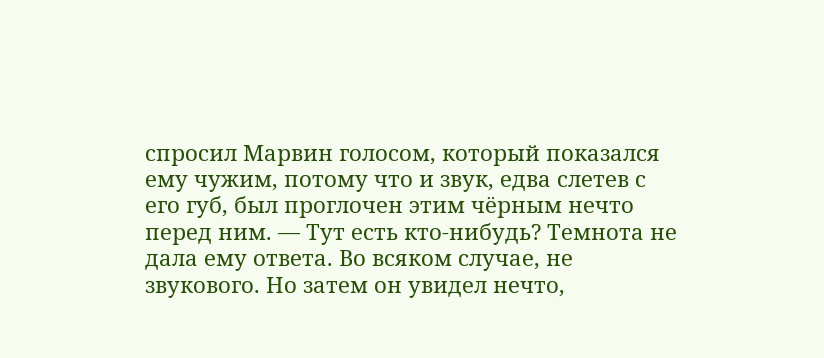спросил Марвин голосом, который показался ему чужим, потому что и звук, едва слетев с его губ, был проглочен этим чёрным нечто перед ним. — Тут есть кто-нибудь? Темнота не дала ему ответа. Во всяком случае, не звукового. Но затем он увидел нечто,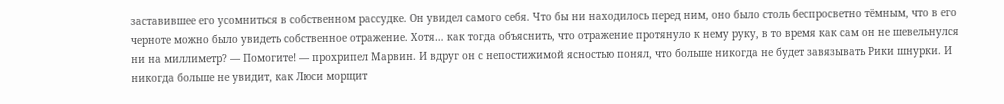заставившее его усомниться в собственном рассудке. Он увидел самого себя. Что бы ни находилось перед ним, оно было столь беспросветно тёмным, что в его черноте можно было увидеть собственное отражение. Хотя… как тогда объяснить, что отражение протянуло к нему руку, в то время как сам он не шевельнулся ни на миллиметр? — Помогите! — прохрипел Марвин. И вдруг он с непостижимой ясностью понял, что больше никогда не будет завязывать Рики шнурки. И никогда больше не увидит, как Люси морщит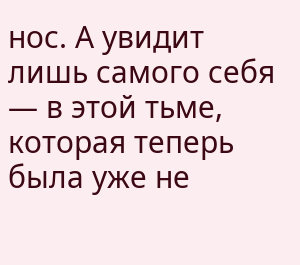нос. А увидит лишь самого себя — в этой тьме, которая теперь была уже не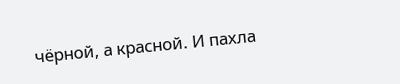чёрной, а красной. И пахла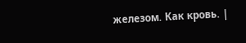железом. Как кровь. |